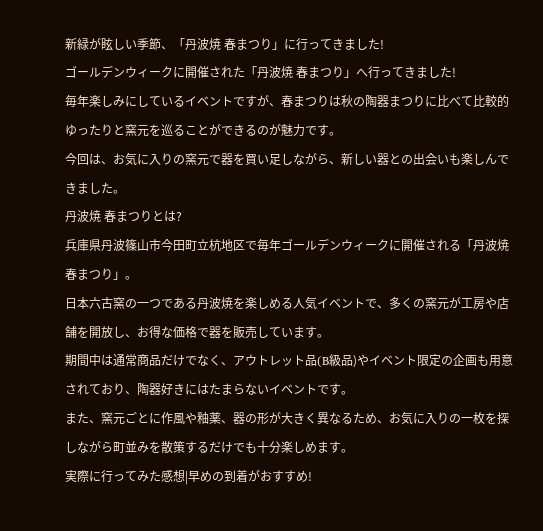新緑が眩しい季節、「丹波焼 春まつり」に行ってきました!
ゴールデンウィークに開催された「丹波焼 春まつり」へ行ってきました!
毎年楽しみにしているイベントですが、春まつりは秋の陶器まつりに比べて比較的ゆったりと窯元を巡ることができるのが魅力です。
今回は、お気に入りの窯元で器を買い足しながら、新しい器との出会いも楽しんできました。
丹波焼 春まつりとは?
兵庫県丹波篠山市今田町立杭地区で毎年ゴールデンウィークに開催される「丹波焼 春まつり」。
日本六古窯の一つである丹波焼を楽しめる人気イベントで、多くの窯元が工房や店舗を開放し、お得な価格で器を販売しています。
期間中は通常商品だけでなく、アウトレット品(B級品)やイベント限定の企画も用意されており、陶器好きにはたまらないイベントです。
また、窯元ごとに作風や釉薬、器の形が大きく異なるため、お気に入りの一枚を探しながら町並みを散策するだけでも十分楽しめます。
実際に行ってみた感想|早めの到着がおすすめ!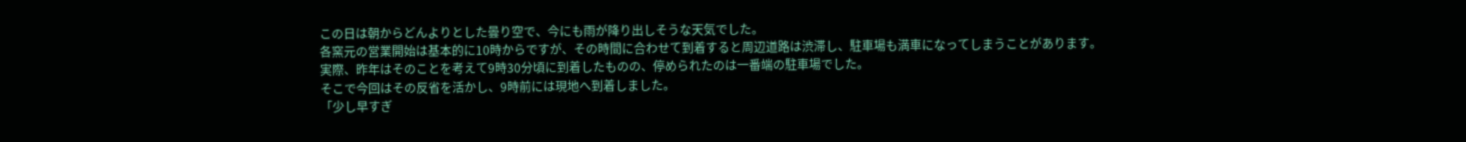この日は朝からどんよりとした曇り空で、今にも雨が降り出しそうな天気でした。
各窯元の営業開始は基本的に10時からですが、その時間に合わせて到着すると周辺道路は渋滞し、駐車場も満車になってしまうことがあります。
実際、昨年はそのことを考えて9時30分頃に到着したものの、停められたのは一番端の駐車場でした。
そこで今回はその反省を活かし、9時前には現地へ到着しました。
「少し早すぎ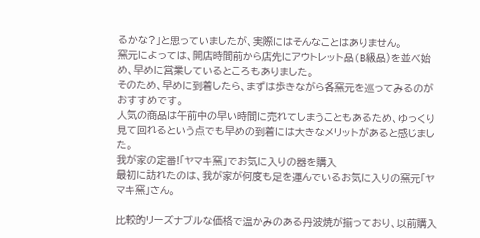るかな?」と思っていましたが、実際にはそんなことはありません。
窯元によっては、開店時間前から店先にアウトレット品(B級品)を並べ始め、早めに営業しているところもありました。
そのため、早めに到着したら、まずは歩きながら各窯元を巡ってみるのがおすすめです。
人気の商品は午前中の早い時間に売れてしまうこともあるため、ゆっくり見て回れるという点でも早めの到着には大きなメリットがあると感じました。
我が家の定番!「ヤマキ窯」でお気に入りの器を購入
最初に訪れたのは、我が家が何度も足を運んでいるお気に入りの窯元「ヤマキ窯」さん。

比較的リーズナブルな価格で温かみのある丹波焼が揃っており、以前購入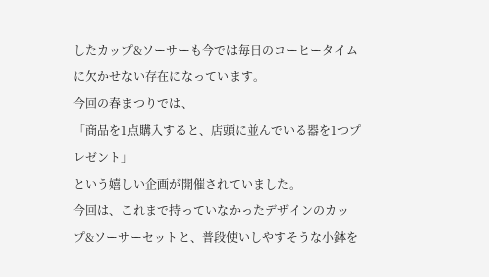したカップ&ソーサーも今では毎日のコーヒータイムに欠かせない存在になっています。
今回の春まつりでは、
「商品を1点購入すると、店頭に並んでいる器を1つプレゼント」
という嬉しい企画が開催されていました。
今回は、これまで持っていなかったデザインのカップ&ソーサーセットと、普段使いしやすそうな小鉢を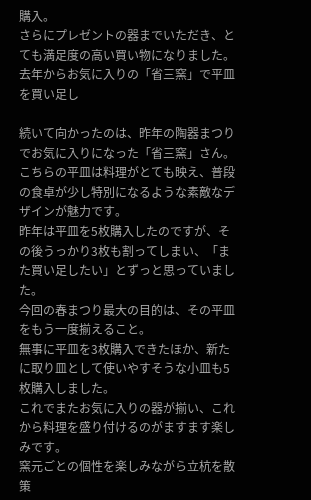購入。
さらにプレゼントの器までいただき、とても満足度の高い買い物になりました。
去年からお気に入りの「省三窯」で平皿を買い足し

続いて向かったのは、昨年の陶器まつりでお気に入りになった「省三窯」さん。
こちらの平皿は料理がとても映え、普段の食卓が少し特別になるような素敵なデザインが魅力です。
昨年は平皿を5枚購入したのですが、その後うっかり3枚も割ってしまい、「また買い足したい」とずっと思っていました。
今回の春まつり最大の目的は、その平皿をもう一度揃えること。
無事に平皿を3枚購入できたほか、新たに取り皿として使いやすそうな小皿も5枚購入しました。
これでまたお気に入りの器が揃い、これから料理を盛り付けるのがますます楽しみです。
窯元ごとの個性を楽しみながら立杭を散策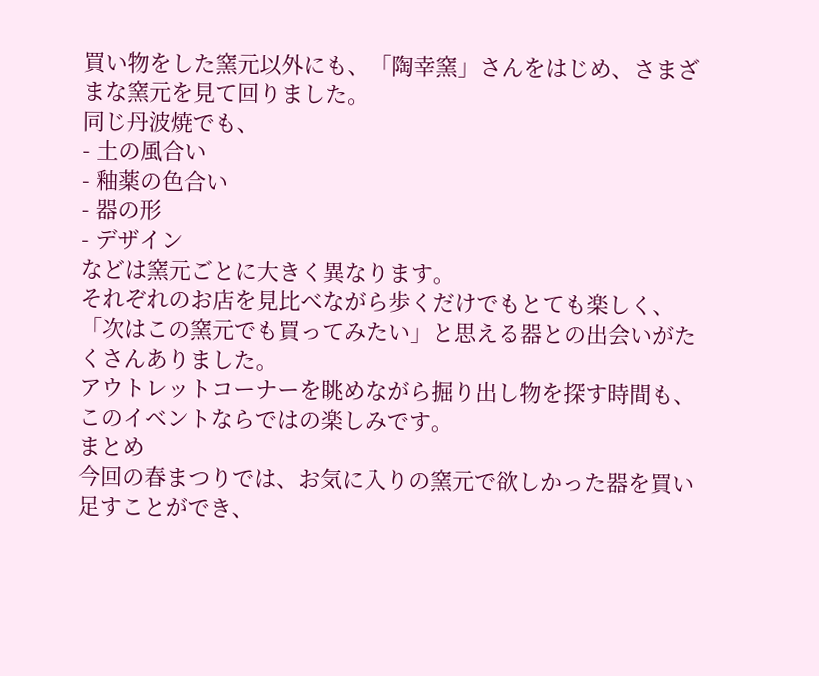買い物をした窯元以外にも、「陶幸窯」さんをはじめ、さまざまな窯元を見て回りました。
同じ丹波焼でも、
- 土の風合い
- 釉薬の色合い
- 器の形
- デザイン
などは窯元ごとに大きく異なります。
それぞれのお店を見比べながら歩くだけでもとても楽しく、「次はこの窯元でも買ってみたい」と思える器との出会いがたくさんありました。
アウトレットコーナーを眺めながら掘り出し物を探す時間も、このイベントならではの楽しみです。
まとめ
今回の春まつりでは、お気に入りの窯元で欲しかった器を買い足すことができ、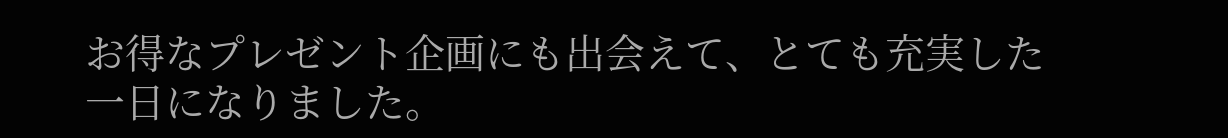お得なプレゼント企画にも出会えて、とても充実した一日になりました。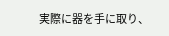実際に器を手に取り、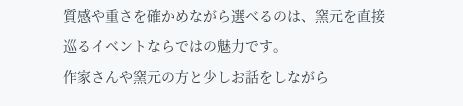質感や重さを確かめながら選べるのは、窯元を直接巡るイベントならではの魅力です。
作家さんや窯元の方と少しお話をしながら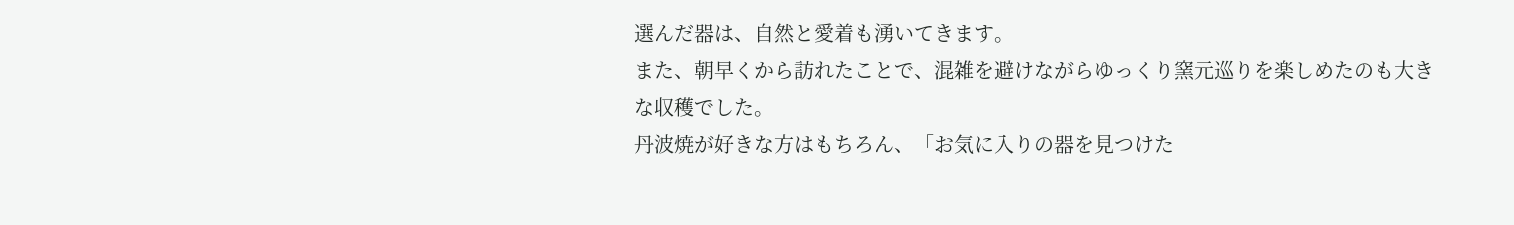選んだ器は、自然と愛着も湧いてきます。
また、朝早くから訪れたことで、混雑を避けながらゆっくり窯元巡りを楽しめたのも大きな収穫でした。
丹波焼が好きな方はもちろん、「お気に入りの器を見つけた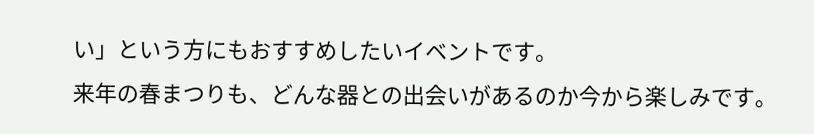い」という方にもおすすめしたいイベントです。
来年の春まつりも、どんな器との出会いがあるのか今から楽しみです。